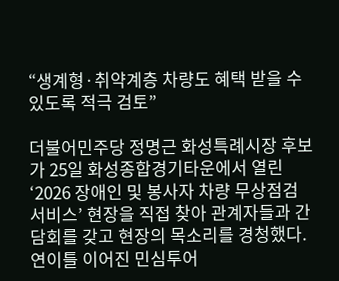“생계형·취약계층 차량도 혜택 받을 수 있도록 적극 검토”

더불어민주당 정명근 화성특례시장 후보가 25일 화성종합경기타운에서 열린 ‘2026 장애인 및 봉사자 차량 무상점검 서비스’ 현장을 직접 찾아 관계자들과 간담회를 갖고 현장의 목소리를 경청했다. 연이틀 이어진 민심투어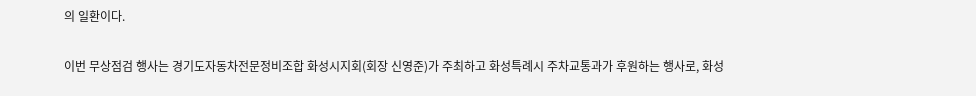의 일환이다.

이번 무상점검 행사는 경기도자동차전문정비조합 화성시지회(회장 신영준)가 주최하고 화성특례시 주차교통과가 후원하는 행사로, 화성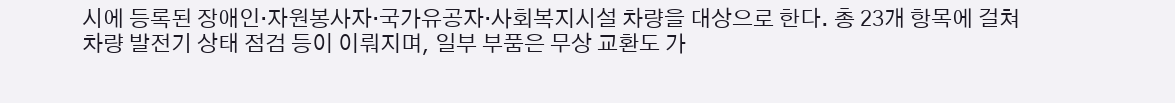시에 등록된 장애인·자원봉사자·국가유공자·사회복지시설 차량을 대상으로 한다. 총 23개 항목에 걸쳐 차량 발전기 상태 점검 등이 이뤄지며, 일부 부품은 무상 교환도 가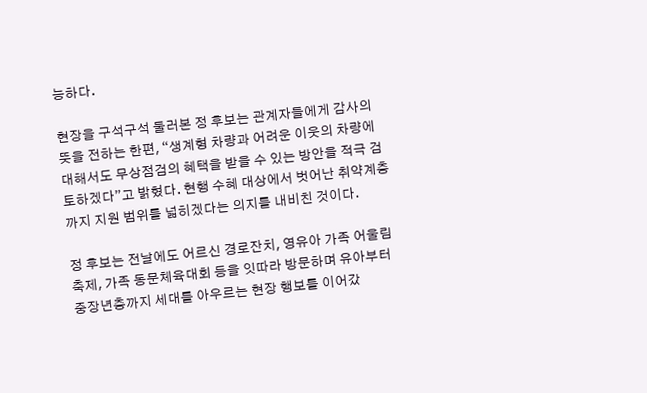능하다.

현장을 구석구석 둘러본 정 후보는 관계자들에게 감사의 뜻을 전하는 한편, “생계형 차량과 어려운 이웃의 차량에 대해서도 무상점검의 혜택을 받을 수 있는 방안을 적극 검토하겠다”고 밝혔다. 현행 수혜 대상에서 벗어난 취약계층까지 지원 범위를 넓히겠다는 의지를 내비친 것이다.

정 후보는 전날에도 어르신 경로잔치, 영유아 가족 어울림 축제, 가족 동문체육대회 등을 잇따라 방문하며 유아부터 중장년층까지 세대를 아우르는 현장 행보를 이어갔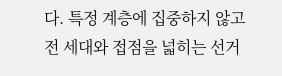다. 특정 계층에 집중하지 않고 전 세대와 접점을 넓히는 선거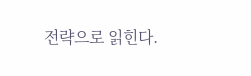전략으로 읽힌다.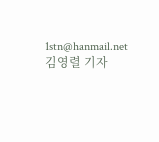1stn@hanmail.net 김영렬 기자